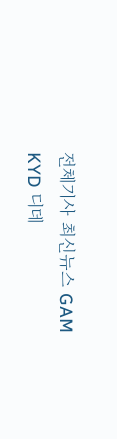전체기사 최신뉴스 GAM
KYD 디데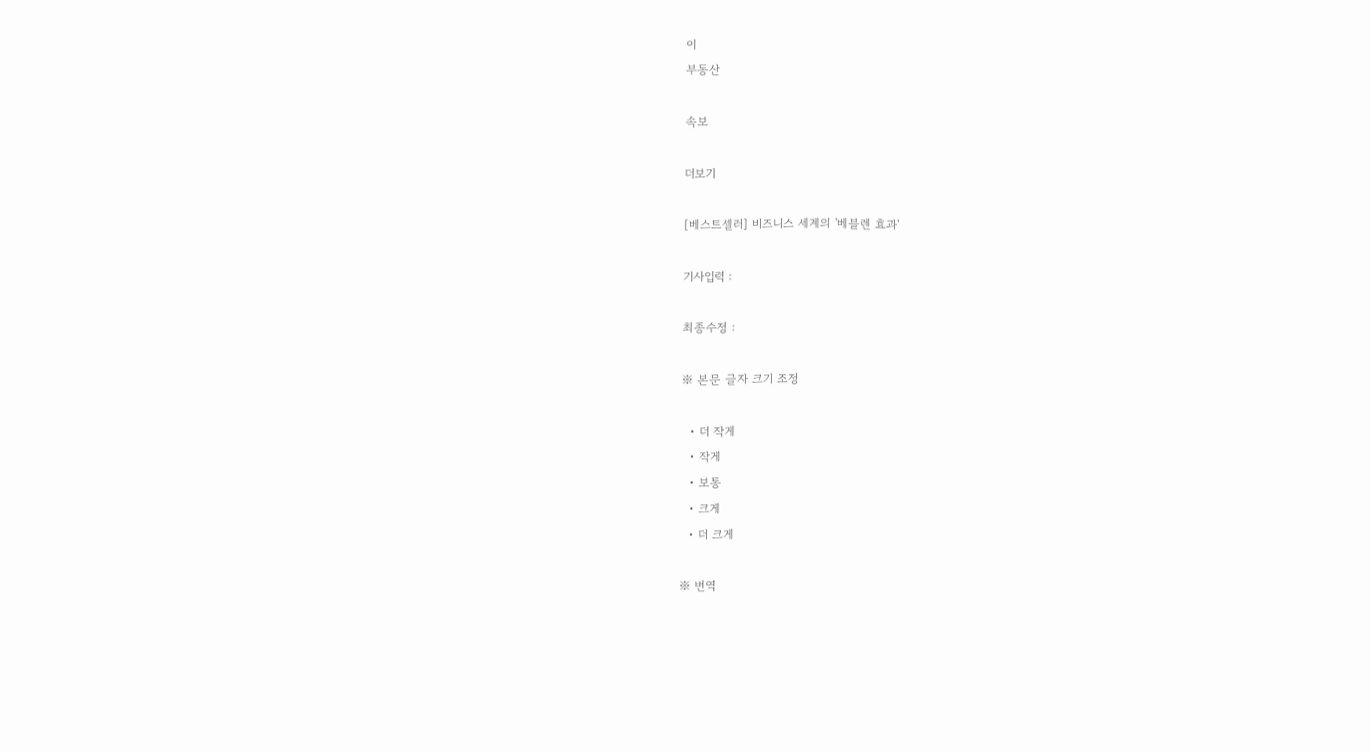이
부동산

속보

더보기

[베스트셀러] 비즈니스 세계의 '베블렌 효과'

기사입력 :

최종수정 :

※ 본문 글자 크기 조정

  • 더 작게
  • 작게
  • 보통
  • 크게
  • 더 크게

※ 번역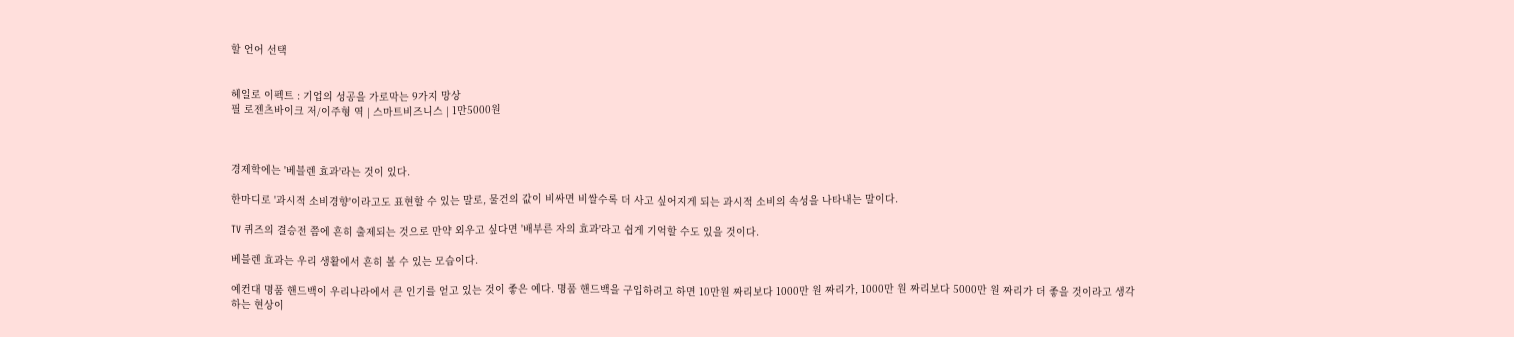할 언어 선택


헤일로 이펙트 : 기업의 성공을 가로막는 9가지 망상
필 로젠츠바이크 저/이주형 역 | 스마트비즈니스 | 1만5000원



경제학에는 '베블렌 효과'라는 것이 있다.

한마디로 '과시적 소비경향'이라고도 표현할 수 있는 말로, 물건의 값이 비싸면 비쌀수록 더 사고 싶어지게 되는 과시적 소비의 속성을 나타내는 말이다.

TV 퀴즈의 결승전 쯤에 흔히 출제되는 것으로 만약 외우고 싶다면 '배부른 자의 효과'라고 쉽게 기억할 수도 있을 것이다.

베블렌 효과는 우리 생활에서 흔히 볼 수 있는 모습이다.

예컨대 명품 핸드백이 우리나라에서 큰 인기를 얻고 있는 것이 좋은 예다. 명품 핸드백을 구입하려고 하면 10만원 짜리보다 1000만 원 짜리가, 1000만 원 짜리보다 5000만 원 짜리가 더 좋을 것이라고 생각하는 현상이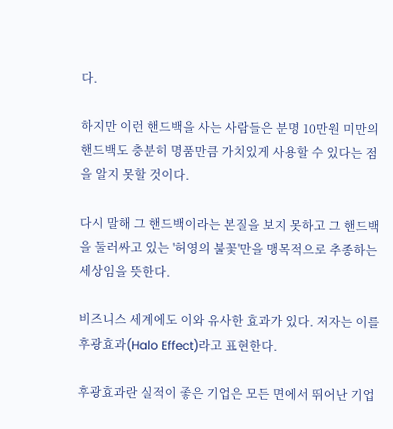다.

하지만 이런 핸드백을 사는 사람들은 분명 10만원 미만의 핸드백도 충분히 명품만큼 가치있게 사용할 수 있다는 점을 알지 못할 것이다.

다시 말해 그 핸드백이라는 본질을 보지 못하고 그 핸드백을 둘러싸고 있는 '허영의 불꽃'만을 맹목적으로 추종하는 세상임을 뜻한다.

비즈니스 세계에도 이와 유사한 효과가 있다. 저자는 이를 후광효과(Halo Effect)라고 표현한다.

후광효과란 실적이 좋은 기업은 모든 면에서 뛰어난 기업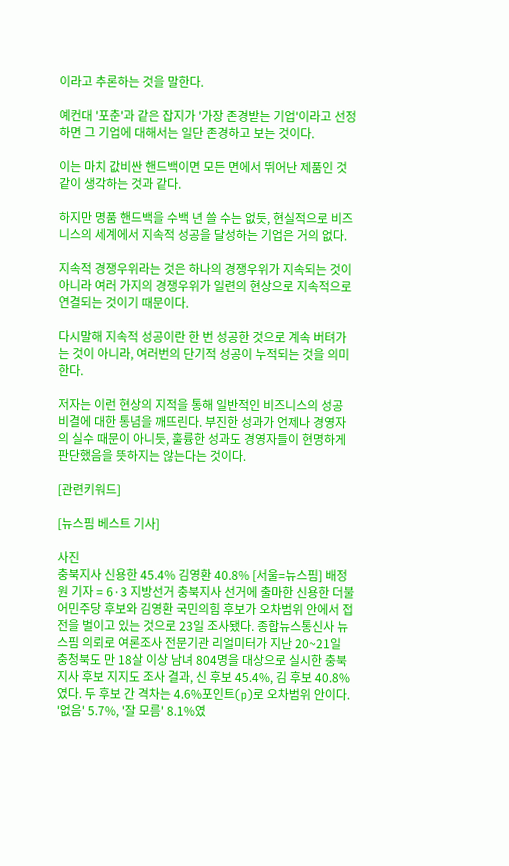이라고 추론하는 것을 말한다.

예컨대 '포춘'과 같은 잡지가 '가장 존경받는 기업'이라고 선정하면 그 기업에 대해서는 일단 존경하고 보는 것이다.

이는 마치 값비싼 핸드백이면 모든 면에서 뛰어난 제품인 것 같이 생각하는 것과 같다.

하지만 명품 핸드백을 수백 년 쓸 수는 없듯, 현실적으로 비즈니스의 세계에서 지속적 성공을 달성하는 기업은 거의 없다.

지속적 경쟁우위라는 것은 하나의 경쟁우위가 지속되는 것이 아니라 여러 가지의 경쟁우위가 일련의 현상으로 지속적으로 연결되는 것이기 때문이다.

다시말해 지속적 성공이란 한 번 성공한 것으로 계속 버텨가는 것이 아니라, 여러번의 단기적 성공이 누적되는 것을 의미한다.

저자는 이런 현상의 지적을 통해 일반적인 비즈니스의 성공 비결에 대한 통념을 깨뜨린다. 부진한 성과가 언제나 경영자의 실수 때문이 아니듯, 훌륭한 성과도 경영자들이 현명하게 판단했음을 뜻하지는 않는다는 것이다.

[관련키워드]

[뉴스핌 베스트 기사]

사진
충북지사 신용한 45.4% 김영환 40.8% [서울=뉴스핌] 배정원 기자 = 6·3 지방선거 충북지사 선거에 출마한 신용한 더불어민주당 후보와 김영환 국민의힘 후보가 오차범위 안에서 접전을 벌이고 있는 것으로 23일 조사됐다. 종합뉴스통신사 뉴스핌 의뢰로 여론조사 전문기관 리얼미터가 지난 20~21일 충청북도 만 18살 이상 남녀 804명을 대상으로 실시한 충북지사 후보 지지도 조사 결과, 신 후보 45.4%, 김 후보 40.8%였다. 두 후보 간 격차는 4.6%포인트(p)로 오차범위 안이다. '없음' 5.7%, '잘 모름' 8.1%였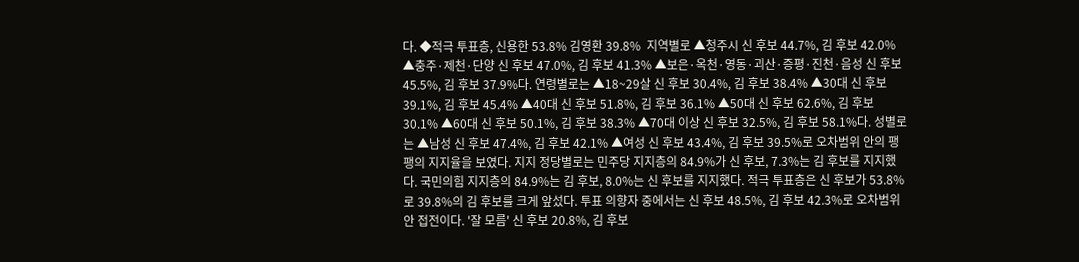다. ◆적극 투표층, 신용한 53.8% 김영환 39.8%  지역별로 ▲청주시 신 후보 44.7%, 김 후보 42.0% ▲충주·제천·단양 신 후보 47.0%, 김 후보 41.3% ▲보은·옥천·영동·괴산·증평·진천·음성 신 후보 45.5%, 김 후보 37.9%다. 연령별로는 ▲18~29살 신 후보 30.4%, 김 후보 38.4% ▲30대 신 후보 39.1%, 김 후보 45.4% ▲40대 신 후보 51.8%, 김 후보 36.1% ▲50대 신 후보 62.6%, 김 후보 30.1% ▲60대 신 후보 50.1%, 김 후보 38.3% ▲70대 이상 신 후보 32.5%, 김 후보 58.1%다. 성별로는 ▲남성 신 후보 47.4%, 김 후보 42.1% ▲여성 신 후보 43.4%, 김 후보 39.5%로 오차범위 안의 팽팽의 지지율을 보였다. 지지 정당별로는 민주당 지지층의 84.9%가 신 후보, 7.3%는 김 후보를 지지했다. 국민의힘 지지층의 84.9%는 김 후보, 8.0%는 신 후보를 지지했다. 적극 투표층은 신 후보가 53.8%로 39.8%의 김 후보를 크게 앞섰다. 투표 의향자 중에서는 신 후보 48.5%, 김 후보 42.3%로 오차범위 안 접전이다. '잘 모름' 신 후보 20.8%, 김 후보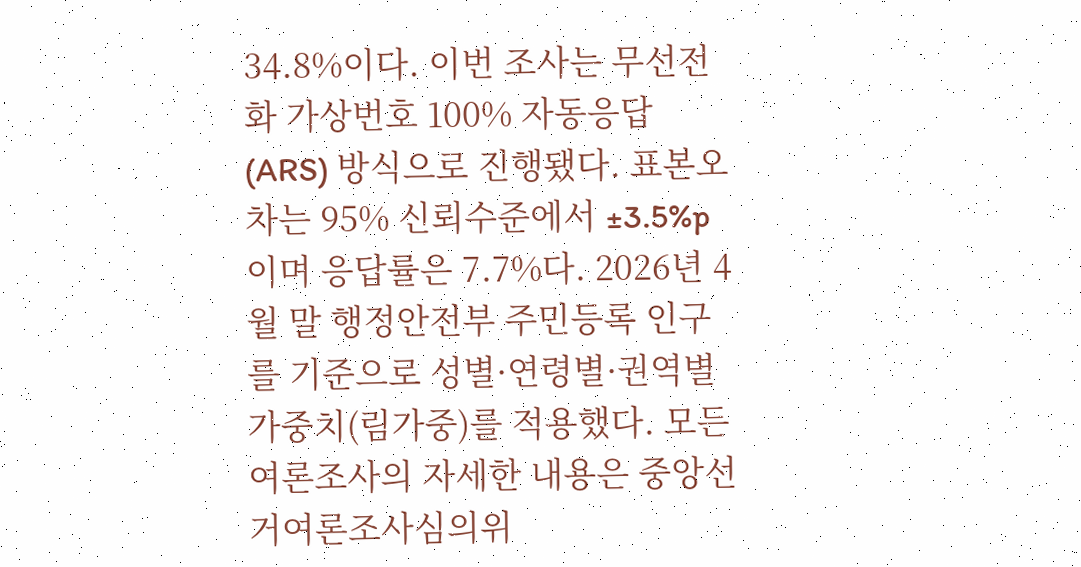34.8%이다. 이번 조사는 무선전화 가상번호 100% 자동응답(ARS) 방식으로 진행됐다. 표본오차는 95% 신뢰수준에서 ±3.5%p이며 응답률은 7.7%다. 2026년 4월 말 행정안전부 주민등록 인구를 기준으로 성별·연령별·권역별 가중치(림가중)를 적용했다. 모든 여론조사의 자세한 내용은 중앙선거여론조사심의위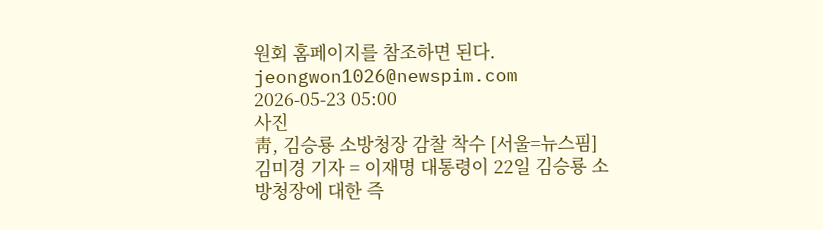원회 홈페이지를 참조하면 된다. jeongwon1026@newspim.com 2026-05-23 05:00
사진
靑, 김승룡 소방청장 감찰 착수 [서울=뉴스핌] 김미경 기자 = 이재명 대통령이 22일 김승룡 소방청장에 대한 즉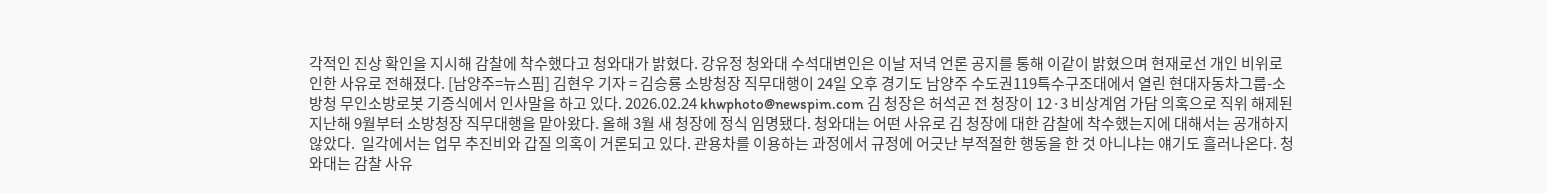각적인 진상 확인을 지시해 감찰에 착수했다고 청와대가 밝혔다. 강유정 청와대 수석대변인은 이날 저녁 언론 공지를 통해 이같이 밝혔으며 현재로선 개인 비위로 인한 사유로 전해졌다. [남양주=뉴스핌] 김현우 기자 = 김승룡 소방청장 직무대행이 24일 오후 경기도 남양주 수도권119특수구조대에서 열린 현대자동차그룹-소방청 무인소방로봇 기증식에서 인사말을 하고 있다. 2026.02.24 khwphoto@newspim.com 김 청장은 허석곤 전 청장이 12·3 비상계엄 가담 의혹으로 직위 해제된 지난해 9월부터 소방청장 직무대행을 맡아왔다. 올해 3월 새 청장에 정식 임명됐다. 청와대는 어떤 사유로 김 청장에 대한 감찰에 착수했는지에 대해서는 공개하지 않았다.  일각에서는 업무 추진비와 갑질 의혹이 거론되고 있다. 관용차를 이용하는 과정에서 규정에 어긋난 부적절한 행동을 한 것 아니냐는 얘기도 흘러나온다. 청와대는 감찰 사유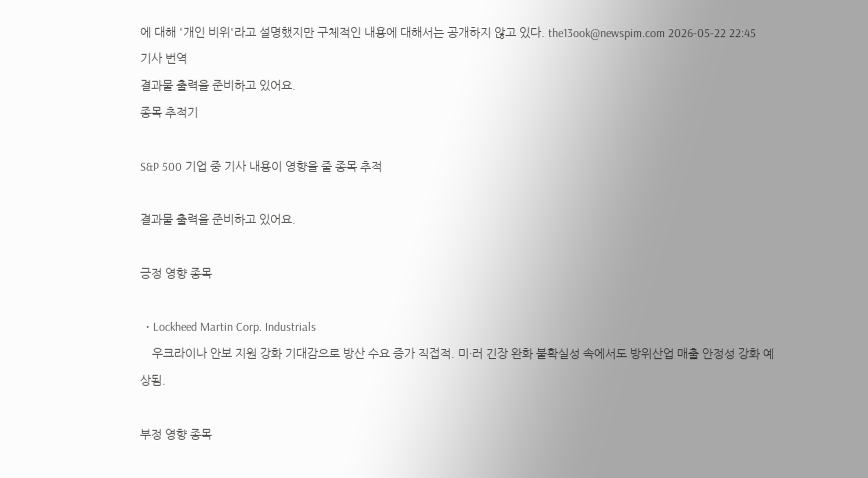에 대해 '개인 비위'라고 설명했지만 구체적인 내용에 대해서는 공개하지 않고 있다. the13ook@newspim.com 2026-05-22 22:45
기사 번역
결과물 출력을 준비하고 있어요.
종목 추적기

S&P 500 기업 중 기사 내용이 영향을 줄 종목 추적

결과물 출력을 준비하고 있어요.

긍정 영향 종목

  • Lockheed Martin Corp. Industrials
    우크라이나 안보 지원 강화 기대감으로 방산 수요 증가 직접적. 미·러 긴장 완화 불확실성 속에서도 방위산업 매출 안정성 강화 예상됨.

부정 영향 종목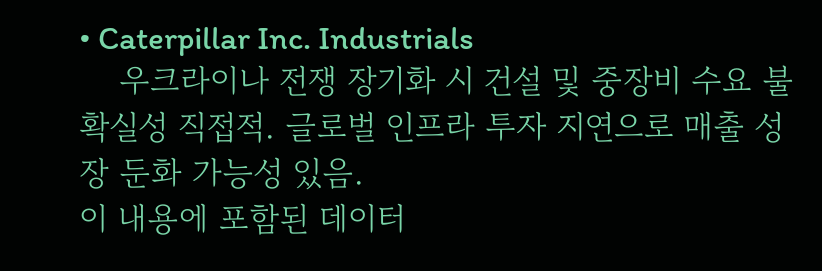• Caterpillar Inc. Industrials
    우크라이나 전쟁 장기화 시 건설 및 중장비 수요 불확실성 직접적. 글로벌 인프라 투자 지연으로 매출 성장 둔화 가능성 있음.
이 내용에 포함된 데이터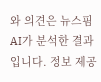와 의견은 뉴스핌 AI가 분석한 결과입니다. 정보 제공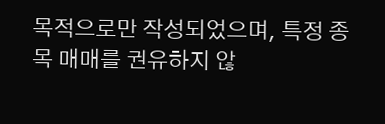목적으로만 작성되었으며, 특정 종목 매매를 권유하지 않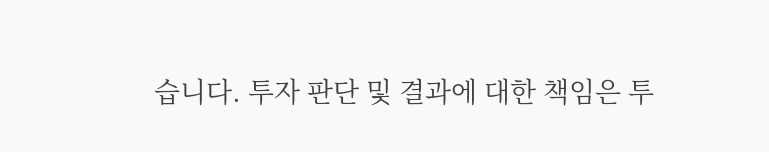습니다. 투자 판단 및 결과에 대한 책임은 투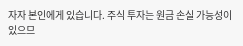자자 본인에게 있습니다. 주식 투자는 원금 손실 가능성이 있으므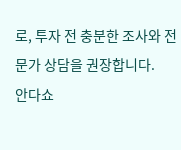로, 투자 전 충분한 조사와 전문가 상담을 권장합니다.
안다쇼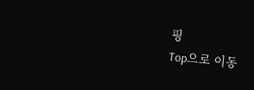핑
Top으로 이동